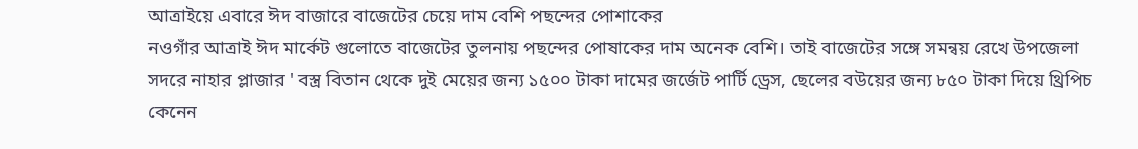আত্রাইয়ে এবারে ঈদ বাজারে বাজেটের চেয়ে দাম বেশি পছন্দের পোশাকের
নওগাঁর আত্রাই ঈদ মার্কেট গুলোতে বাজেটের তুলনায় পছন্দের পোষাকের দাম অনেক বেশি। তাই বাজেটের সঙ্গে সমন্বয় রেখে উপজেলা সদরে নাহার প্লাজার ' বস্ত্র বিতান থেকে দুই মেয়ের জন্য ১৫০০ টাকা দামের জর্জেট পার্টি ড্রেস, ছেলের বউয়ের জন্য ৮৫০ টাকা দিয়ে থ্রিপিচ কেনেন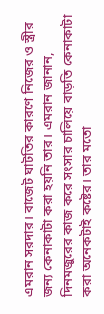এমরান সরদার। বাজেট ঘাটতির কারণে নিজের ও স্ত্রীর জন্য কেনাকাটা করা হয়নি তার। এমরান জানান, দিনমজুরের কাজ করে সংসার চালিয়ে বাড়তি কেনাকাটা করা অনেকটাই কষ্টের। তার মতো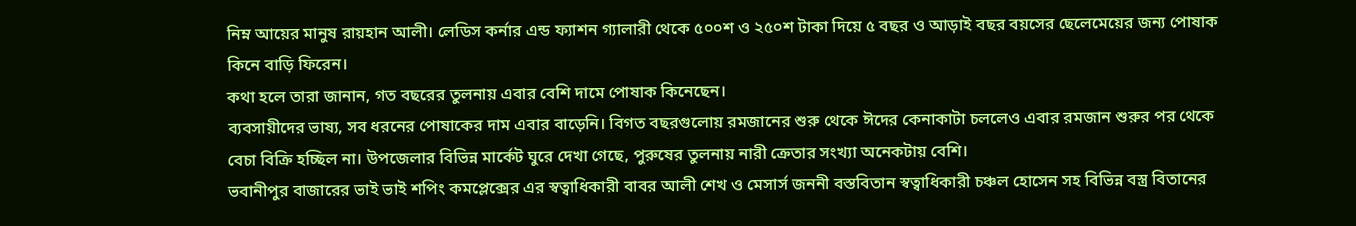নিম্ন আয়ের মানুষ রায়হান আলী। লেডিস কর্নার এন্ড ফ্যাশন গ্যালারী থেকে ৫০০শ ও ২৫০শ টাকা দিয়ে ৫ বছর ও আড়াই বছর বয়সের ছেলেমেয়ের জন্য পোষাক কিনে বাড়ি ফিরেন।
কথা হলে তারা জানান, গত বছরের তুলনায় এবার বেশি দামে পোষাক কিনেছেন।
ব্যবসায়ীদের ভাষ্য, সব ধরনের পোষাকের দাম এবার বাড়েনি। বিগত বছরগুলোয় রমজানের শুরু থেকে ঈদের কেনাকাটা চললেও এবার রমজান শুরুর পর থেকে বেচা বিক্রি হচ্ছিল না। উপজেলার বিভিন্ন মার্কেট ঘুরে দেখা গেছে, পুরুষের তুলনায় নারী ক্রেতার সংখ্যা অনেকটায় বেশি।
ভবানীপুর বাজারের ভাই ভাই শপিং কমপ্লেক্সের এর স্বত্বাধিকারী বাবর আলী শেখ ও মেসার্স জননী বস্তবিতান স্বত্বাধিকারী চঞ্চল হোসেন সহ বিভিন্ন বস্ত্র বিতানের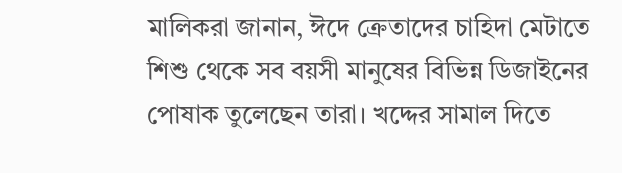মালিকরা জানান, ঈদে ক্রেতাদের চাহিদা মেটাতে শিশু থেকে সব বয়সী মানুষের বিভিন্ন ডিজাইনের পোষাক তুলেছেন তারা। খদ্দের সামাল দিতে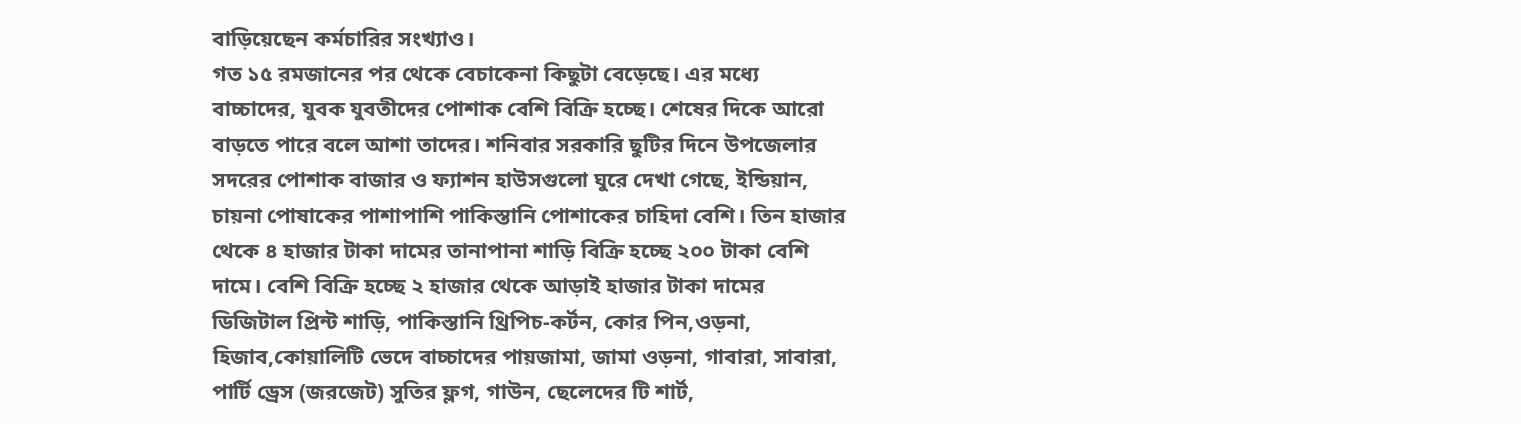বাড়িয়েছেন কর্মচারির সংখ্যাও।
গত ১৫ রমজানের পর থেকে বেচাকেনা কিছুটা বেড়েছে। এর মধ্যে বাচ্চাদের, যুবক যুবতীদের পোশাক বেশি বিক্রি হচ্ছে। শেষের দিকে আরো বাড়তে পারে বলে আশা তাদের। শনিবার সরকারি ছুটির দিনে উপজেলার সদরের পোশাক বাজার ও ফ্যাশন হাউসগুলো ঘুরে দেখা গেছে, ইন্ডিয়ান, চায়না পোষাকের পাশাপাশি পাকিস্তানি পোশাকের চাহিদা বেশি। তিন হাজার থেকে ৪ হাজার টাকা দামের তানাপানা শাড়ি বিক্রি হচ্ছে ২০০ টাকা বেশি দামে। বেশি বিক্রি হচ্ছে ২ হাজার থেকে আড়াই হাজার টাকা দামের ডিজিটাল প্রিন্ট শাড়ি, পাকিস্তানি থ্রিপিচ-কর্টন, কোর পিন,ওড়না, হিজাব,কোয়ালিটি ভেদে বাচ্চাদের পায়জামা, জামা ওড়না, গাবারা, সাবারা, পার্টি ড্রেস (জরজেট) সুতির ফ্লগ, গাউন, ছেলেদের টি শার্ট,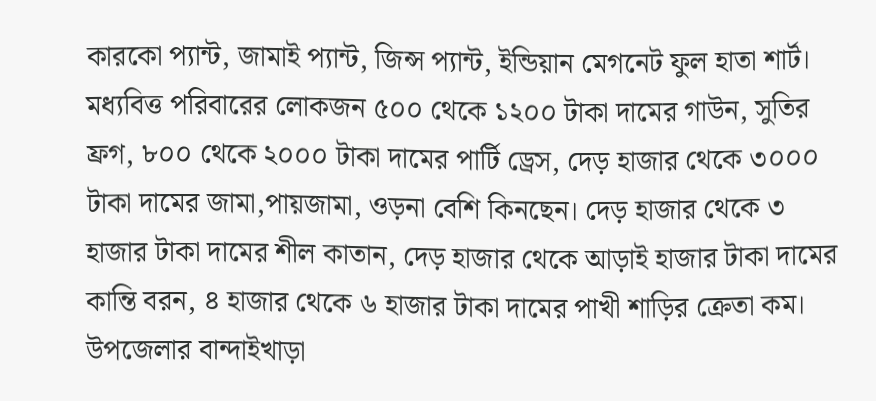কারকো প্যান্ট, জামাই প্যান্ট, জিন্স প্যান্ট, ইন্ডিয়ান মেগনেট ফুল হাতা শার্ট।
মধ্যবিত্ত পরিবারের লোকজন ৫০০ থেকে ১২০০ টাকা দামের গাউন, সুতির ফ্রগ, ৮০০ থেকে ২০০০ টাকা দামের পার্টি ড্রেস, দেড় হাজার থেকে ৩০০০ টাকা দামের জামা,পায়জামা, ওড়না বেশি কিনছেন। দেড় হাজার থেকে ৩ হাজার টাকা দামের শীল কাতান, দেড় হাজার থেকে আড়াই হাজার টাকা দামের কান্তি বরন, ৪ হাজার থেকে ৬ হাজার টাকা দামের পাখী শাড়ির ক্রেতা কম।
উপজেলার বান্দাইখাড়া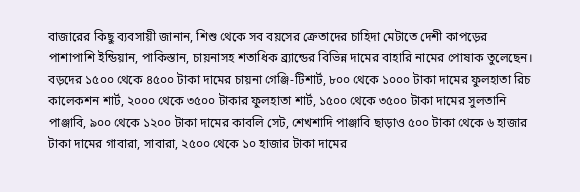বাজারের কিছু ব্যবসায়ী জানান, শিশু থেকে সব বয়সের ক্রেতাদের চাহিদা মেটাতে দেশী কাপড়ের পাশাপাশি ইন্ডিয়ান, পাকিস্তান, চায়নাসহ শতাধিক ব্র্যান্ডের বিভিন্ন দামের বাহারি নামের পোষাক তুলেছেন। বড়দের ১৫০০ থেকে ৪৫০০ টাকা দামের চায়না গেঞ্জি-টিশার্ট, ৮০০ থেকে ১০০০ টাকা দামের ফুলহাতা রিচ কালেকশন শার্ট, ২০০০ থেকে ৩৫০০ টাকার ফুলহাতা শার্ট, ১৫০০ থেকে ৩৫০০ টাকা দামের সুলতানি পাঞ্জাবি, ৯০০ থেকে ১২০০ টাকা দামের কাবলি সেট, শেখশাদি পাঞ্জাবি ছাড়াও ৫০০ টাকা থেকে ৬ হাজার টাকা দামের গাবারা, সাবারা, ২৫০০ থেকে ১০ হাজার টাকা দামের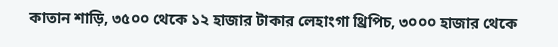কাতান শাড়ি, ৩৫০০ থেকে ১২ হাজার টাকার লেহাংগা থ্রিপিচ, ৩০০০ হাজার থেকে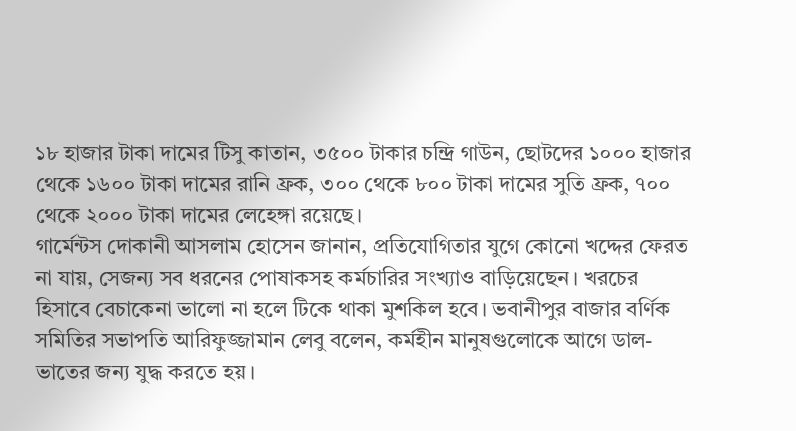১৮ হাজার টাকা দামের টিসু কাতান, ৩৫০০ টাকার চন্দ্রি গাউন, ছোটদের ১০০০ হাজার থেকে ১৬০০ টাকা দামের রানি ফ্রক, ৩০০ থেকে ৮০০ টাকা দামের সুতি ফ্রক, ৭০০ থেকে ২০০০ টাকা দামের লেহেঙ্গা রয়েছে।
গার্মেন্টস দোকানী আসলাম হোসেন জানান, প্রতিযোগিতার যুগে কোনো খদ্দের ফেরত না যায়, সেজন্য সব ধরনের পোষাকসহ কর্মচারির সংখ্যাও বাড়িয়েছেন। খরচের হিসাবে বেচাকেনা ভালো না হলে টিকে থাকা মুশকিল হবে। ভবানীপুর বাজার বর্ণিক সমিতির সভাপতি আরিফুজ্জামান লেবু বলেন, কর্মহীন মানুষগুলোকে আগে ডাল-ভাতের জন্য যুদ্ধ করতে হয়।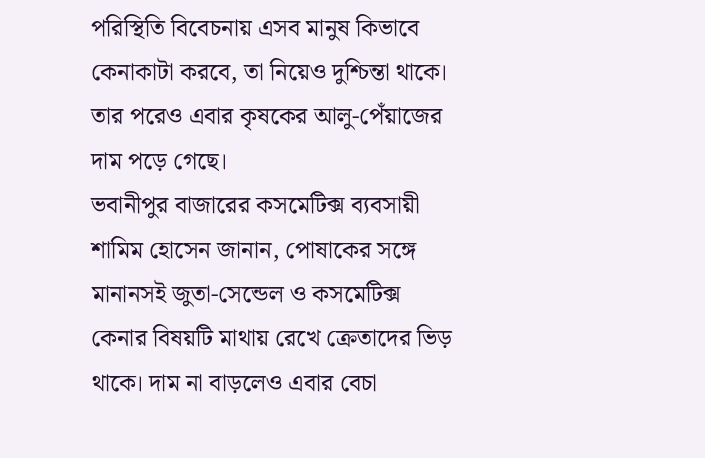পরিস্থিতি বিবেচনায় এসব মানুষ কিভাবে কেনাকাটা করবে, তা নিয়েও দুশ্চিন্তা থাকে। তার পরেও এবার কৃষকের আলু-পেঁয়াজের দাম পড়ে গেছে।
ভবানীপুর বাজারের কসমেটিক্স ব্যবসায়ী শামিম হোসেন জানান, পোষাকের সঙ্গে মানানসই জুতা-সেন্ডেল ও কসমেটিক্স কেনার বিষয়টি মাথায় রেখে ক্রেতাদের ভিড় থাকে। দাম না বাড়লেও এবার বেচা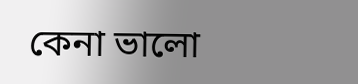কেনা ভালো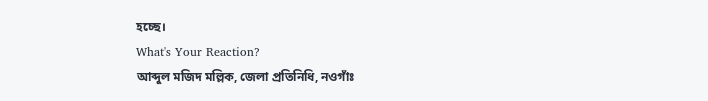হচ্ছে।
What's Your Reaction?
আব্দুল মজিদ মল্লিক, জেলা প্রতিনিধি, নওগাঁঃ